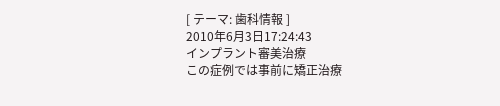[ テーマ: 歯科情報 ]
2010年6月3日17:24:43
インプラント審美治療
この症例では事前に矯正治療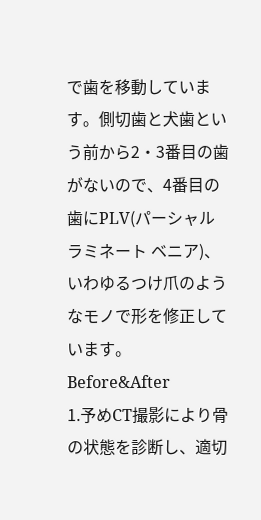で歯を移動しています。側切歯と犬歯という前から2・3番目の歯がないので、4番目の歯にPLV(パーシャル ラミネート ベニア)、いわゆるつけ爪のようなモノで形を修正しています。
Before&After
1.予めCT撮影により骨の状態を診断し、適切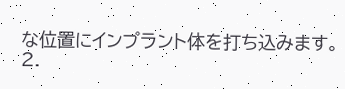な位置にインプラント体を打ち込みます。
2.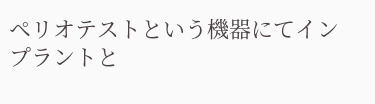ペリオテストという機器にてインプラントと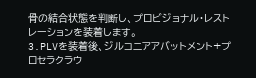骨の結合状態を判断し、プロビジョナル・レストレーションを装着します。
3.PLVを装着後、ジルコニアアバットメント+プロセラクラウ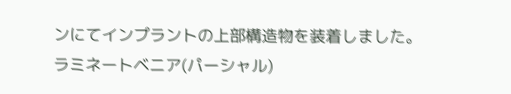ンにてインプラントの上部構造物を装着しました。
ラミネートベニア(パーシャル)